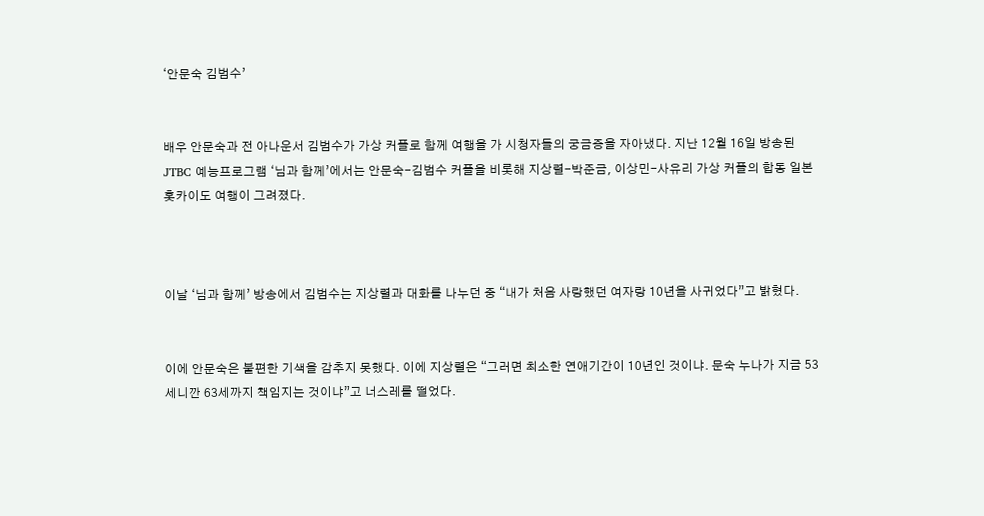‘안문숙 김범수’


배우 안문숙과 전 아나운서 김범수가 가상 커플로 함께 여행을 가 시청자들의 궁금증을 자아냈다. 지난 12월 16일 방송된 JTBC 예능프로그램 ‘님과 함께’에서는 안문숙-김범수 커플을 비롯해 지상렬-박준금, 이상민-사유리 가상 커플의 합동 일본 홋카이도 여행이 그려졌다.



이날 ‘님과 함께’ 방송에서 김범수는 지상렬과 대화를 나누던 중 “내가 처음 사랑했던 여자랑 10년을 사귀었다”고 밝혔다.


이에 안문숙은 불편한 기색을 감추지 못했다. 이에 지상렬은 “그러면 최소한 연애기간이 10년인 것이냐. 문숙 누나가 지금 53세니깐 63세까지 책임지는 것이냐”고 너스레를 떨었다.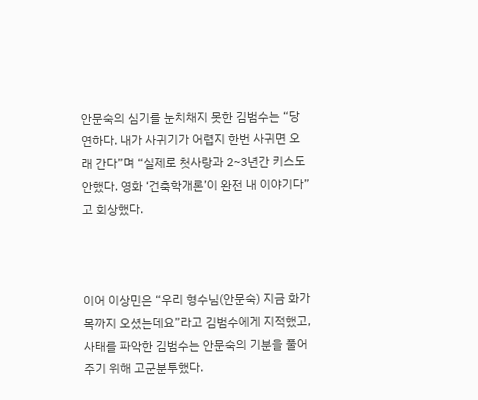안문숙의 심기를 눈치채지 못한 김범수는 “당연하다. 내가 사귀기가 어렵지 한번 사귀면 오래 간다”며 “실제로 첫사랑과 2~3년간 키스도 안했다. 영화 ‘건축학개론’이 완전 내 이야기다”고 회상했다.



이어 이상민은 “우리 형수님(안문숙) 지금 화가 목까지 오셨는데요”라고 김범수에게 지적했고, 사태를 파악한 김범수는 안문숙의 기분을 풀어주기 위해 고군분투했다.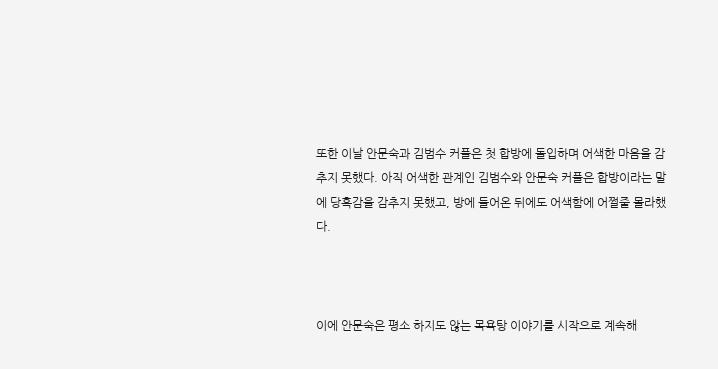또한 이날 안문숙과 김범수 커플은 첫 합방에 돌입하며 어색한 마음을 감추지 못했다. 아직 어색한 관계인 김범수와 안문숙 커플은 합방이라는 말에 당혹감을 감추지 못했고, 방에 들어온 뒤에도 어색함에 어쩔줄 몰라했다.



이에 안문숙은 평소 하지도 않는 목욕탕 이야기를 시작으로 계속해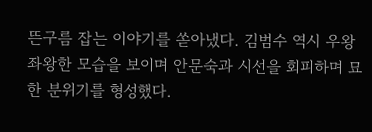뜬구름 잡는 이야기를 쏟아냈다. 김범수 역시 우왕좌왕한 모습을 보이며 안문숙과 시선을 회피하며 묘한 분위기를 형성했다.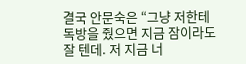결국 안문숙은 “그냥 저한테 독방을 줬으면 지금 잠이라도 잘 텐데. 저 지금 너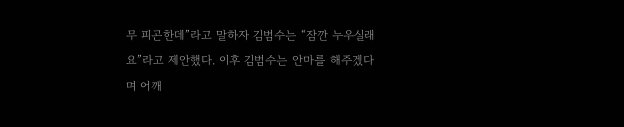무 피곤한데”라고 말하자 김범수는 “잠깐 누우실래요”라고 제안했다. 이후 김범수는 안마를 해주겠다며 어깨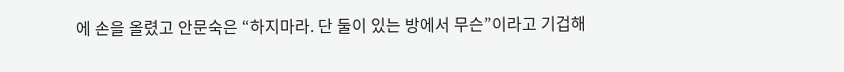에 손을 올렸고 안문숙은 “하지마라. 단 둘이 있는 방에서 무슨”이라고 기겁해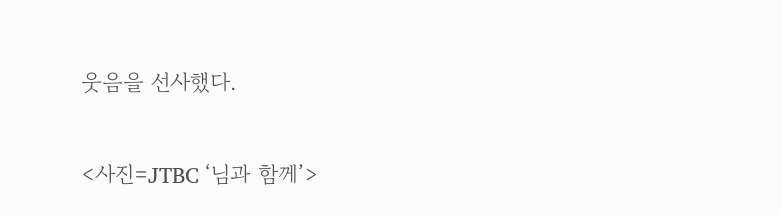웃음을 선사했다.


<사진=JTBC ‘님과 함께’>